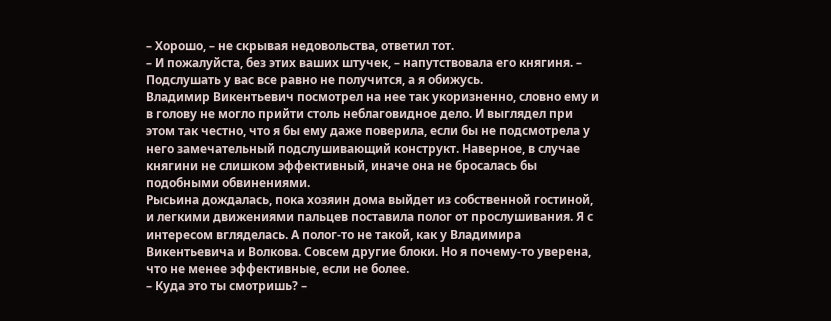– Хорошо, – не скрывая недовольства, ответил тот.
– И пожалуйста, без этих ваших штучек, – напутствовала его княгиня. – Подслушать у вас все равно не получится, а я обижусь.
Владимир Викентьевич посмотрел на нее так укоризненно, словно ему и в голову не могло прийти столь неблаговидное дело. И выглядел при этом так честно, что я бы ему даже поверила, если бы не подсмотрела у него замечательный подслушивающий конструкт. Наверное, в случае княгини не слишком эффективный, иначе она не бросалась бы подобными обвинениями.
Рысьина дождалась, пока хозяин дома выйдет из собственной гостиной, и легкими движениями пальцев поставила полог от прослушивания. Я с интересом вгляделась. А полог-то не такой, как у Владимира Викентьевича и Волкова. Совсем другие блоки. Но я почему-то уверена, что не менее эффективные, если не более.
– Куда это ты смотришь? –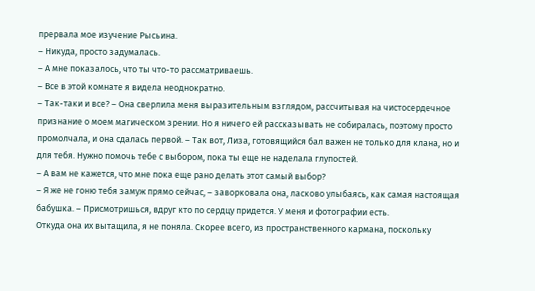прервала мое изучение Рысьина.
– Никуда, просто задумалась.
– А мне показалось, что ты что-то рассматриваешь.
– Все в этой комнате я видела неоднократно.
– Так-таки и все? – Она сверлила меня выразительным взглядом, рассчитывая на чистосердечное признание о моем магическом зрении. Но я ничего ей рассказывать не собиралась, поэтому просто промолчала, и она сдалась первой. – Так вот, Лиза, готовящийся бал важен не только для клана, но и для тебя. Нужно помочь тебе с выбором, пока ты еще не наделала глупостей.
– А вам не кажется, что мне пока еще рано делать этот самый выбор?
– Я же не гоню тебя замуж прямо сейчас, – заворковала она, ласково улыбаясь, как самая настоящая бабушка. – Присмотришься, вдруг кто по сердцу придется. У меня и фотографии есть.
Откуда она их вытащила, я не поняла. Скорее всего, из пространственного кармана, поскольку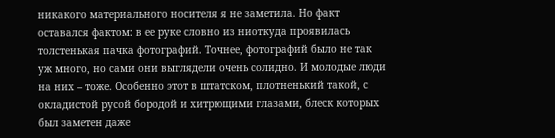никакого материального носителя я не заметила. Но факт оставался фактом: в ее руке словно из ниоткуда проявилась толстенькая пачка фотографий. Точнее, фотографий было не так уж много, но сами они выглядели очень солидно. И молодые люди на них – тоже. Особенно этот в штатском, плотненький такой, с окладистой русой бородой и хитрющими глазами, блеск которых был заметен даже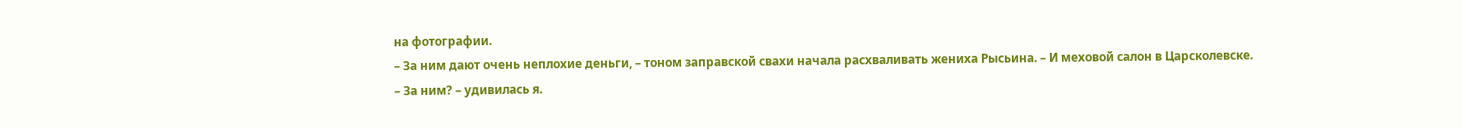на фотографии.
– За ним дают очень неплохие деньги, – тоном заправской свахи начала расхваливать жениха Рысьина. – И меховой салон в Царсколевске.
– За ним? – удивилась я.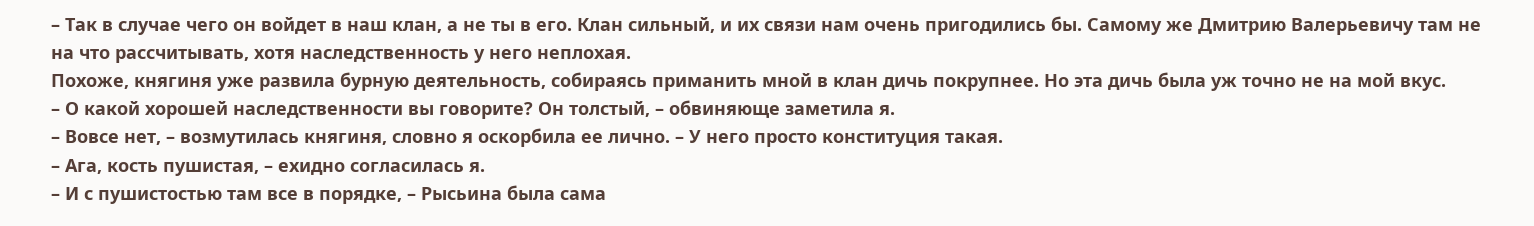– Так в случае чего он войдет в наш клан, а не ты в его. Клан сильный, и их связи нам очень пригодились бы. Самому же Дмитрию Валерьевичу там не на что рассчитывать, хотя наследственность у него неплохая.
Похоже, княгиня уже развила бурную деятельность, собираясь приманить мной в клан дичь покрупнее. Но эта дичь была уж точно не на мой вкус.
– О какой хорошей наследственности вы говорите? Он толстый, – обвиняюще заметила я.
– Вовсе нет, – возмутилась княгиня, словно я оскорбила ее лично. – У него просто конституция такая.
– Ага, кость пушистая, – ехидно согласилась я.
– И с пушистостью там все в порядке, – Рысьина была сама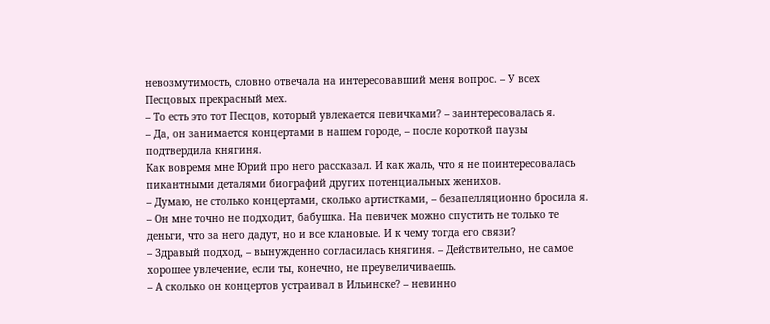невозмутимость, словно отвечала на интересовавший меня вопрос. – У всех Песцовых прекрасный мех.
– То есть это тот Песцов, который увлекается певичками? – заинтересовалась я.
– Да, он занимается концертами в нашем городе, – после короткой паузы подтвердила княгиня.
Как вовремя мне Юрий про него рассказал. И как жаль, что я не поинтересовалась пикантными деталями биографий других потенциальных женихов.
– Думаю, не столько концертами, сколько артистками, – безапелляционно бросила я. – Он мне точно не подходит, бабушка. На певичек можно спустить не только те деньги, что за него дадут, но и все клановые. И к чему тогда его связи?
– Здравый подход, – вынужденно согласилась княгиня. – Действительно, не самое хорошее увлечение, если ты, конечно, не преувеличиваешь.
– А сколько он концертов устраивал в Ильинске? – невинно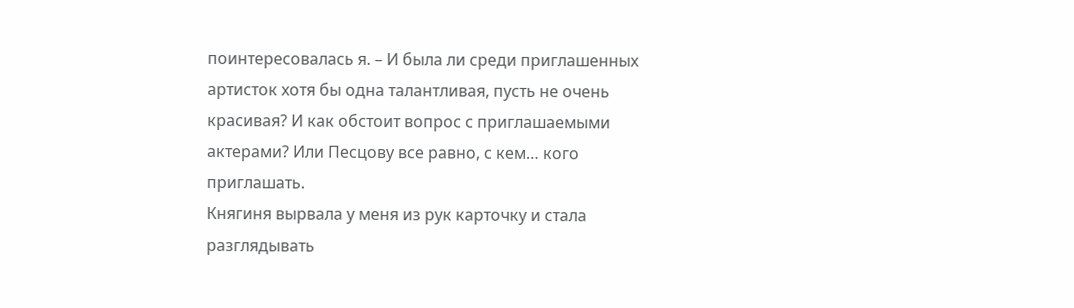поинтересовалась я. – И была ли среди приглашенных артисток хотя бы одна талантливая, пусть не очень красивая? И как обстоит вопрос с приглашаемыми актерами? Или Песцову все равно, с кем… кого приглашать.
Княгиня вырвала у меня из рук карточку и стала разглядывать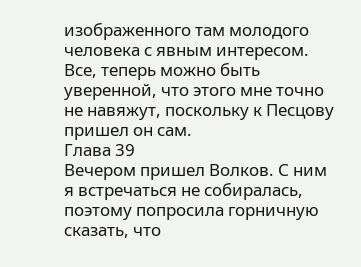изображенного там молодого человека с явным интересом. Все, теперь можно быть уверенной, что этого мне точно не навяжут, поскольку к Песцову пришел он сам.
Глава 39
Вечером пришел Волков. С ним я встречаться не собиралась, поэтому попросила горничную сказать, что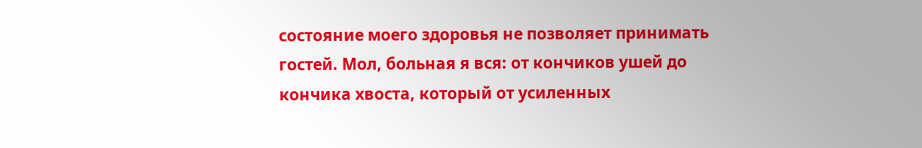состояние моего здоровья не позволяет принимать гостей. Мол, больная я вся: от кончиков ушей до кончика хвоста, который от усиленных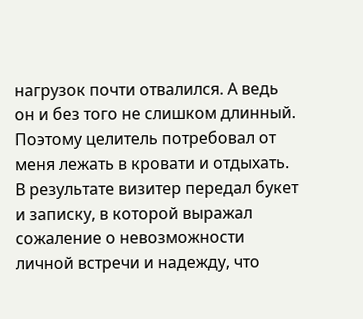нагрузок почти отвалился. А ведь он и без того не слишком длинный. Поэтому целитель потребовал от меня лежать в кровати и отдыхать. В результате визитер передал букет и записку, в которой выражал сожаление о невозможности личной встречи и надежду, что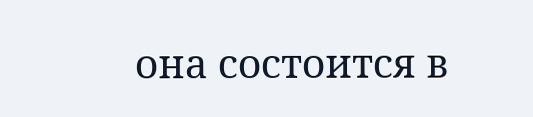она состоится в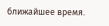ближайшее время.